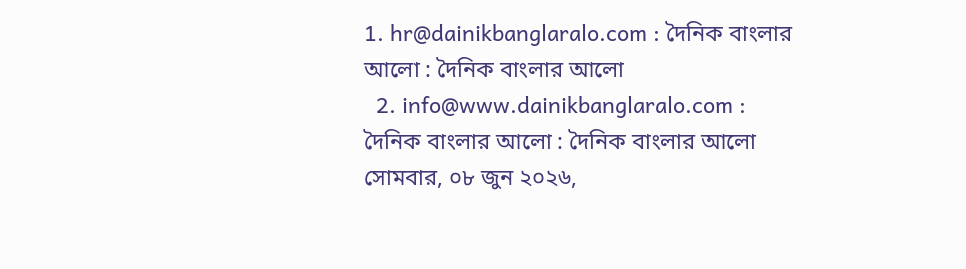1. hr@dainikbanglaralo.com : দৈনিক বাংলার আলো : দৈনিক বাংলার আলো
  2. info@www.dainikbanglaralo.com : দৈনিক বাংলার আলো : দৈনিক বাংলার আলো
সোমবার, ০৮ জুন ২০২৬,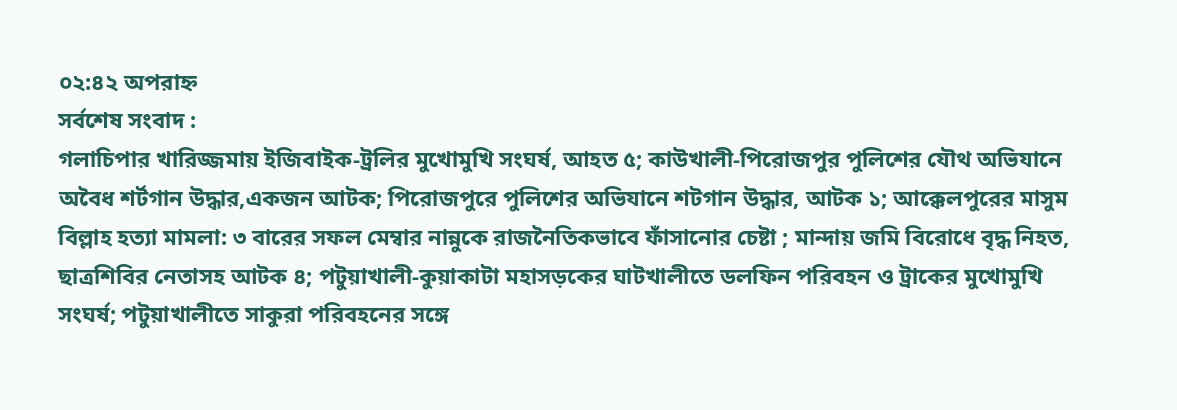০২:৪২ অপরাহ্ন
সর্বশেষ সংবাদ :
গলাচিপার খারিজ্জমায় ইজিবাইক-ট্রলির মুখোমুখি সংঘর্ষ, আহত ৫; কাউখালী-পিরোজপুর পুলিশের যৌথ অভিযানে অবৈধ শর্টগান উদ্ধার,একজন আটক; পিরোজপুরে পুলিশের অভিযানে শটগান উদ্ধার, আটক ১; আক্কেলপুরের মাসুম বিল্লাহ হত্যা মামলা: ৩ বারের সফল মেম্বার নান্নুকে রাজনৈতিকভাবে ফাঁসানোর চেষ্টা ; মান্দায় জমি বিরোধে বৃদ্ধ নিহত, ছাত্রশিবির নেতাসহ আটক ৪; পটুয়াখালী-কুয়াকাটা মহাসড়কের ঘাটখালীতে ডলফিন পরিবহন ও ট্রাকের মুখোমুখি সংঘর্ষ; পটুয়াখালীতে সাকুরা পরিবহনের সঙ্গে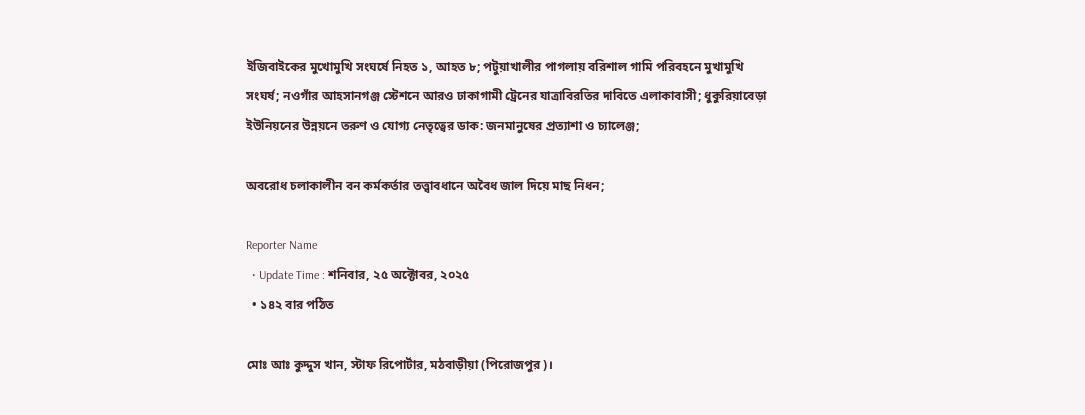ইজিবাইকের মুখোমুখি সংঘর্ষে নিহত ১, আহত ৮; পটুয়াখালীর পাগলায় বরিশাল গামি পরিবহনে মুখামুখি সংঘর্ষ; নওগাঁর আহসানগঞ্জ স্টেশনে আরও ঢাকাগামী ট্রেনের যাত্রাবিরতির দাবিতে এলাকাবাসী; ধুকুরিয়াবেড়া ইউনিয়নের উন্নয়নে তরুণ ও যোগ্য নেতৃত্বের ডাক: জনমানুষের প্রত্যাশা ও চ্যালেঞ্জ;

অবরোধ চলাকালীন বন কর্মকর্তার তত্ত্বাবধানে অবৈধ জাল দিয়ে মাছ নিধন;

Reporter Name
  • Update Time : শনিবার, ২৫ অক্টোবর, ২০২৫
  • ১৪২ বার পঠিত

মোঃ আঃ কুদ্দুস খান, স্টাফ রিপোর্টার, মঠবাড়ীয়া (পিরোজপুর)।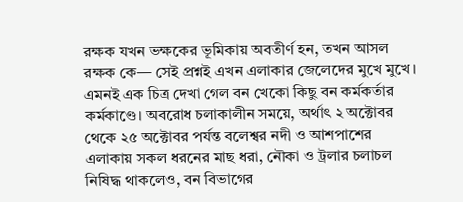রক্ষক যখন ভক্ষকের ভূমিকায় অবতীর্ণ হন, তখন আসল রক্ষক কে— সেই প্রশ্নই এখন এলাকার জেলেদের মুখে মুখে। এমনই এক চিত্র দেখা গেল বন খেকো কিছু বন কর্মকর্তার কর্মকাণ্ডে। অবরোধ চলাকালীন সময়ে, অর্থাৎ ২ অক্টোবর থেকে ২৫ অক্টোবর পর্যন্ত বলেশ্বর নদী ও আশপাশের এলাকায় সকল ধরনের মাছ ধরা, নৌকা ও ট্রলার চলাচল নিষিদ্ধ থাকলেও, বন বিভাগের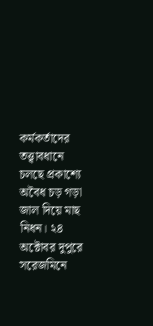কর্মকর্তাদের তত্ত্বাবধানে চলছে প্রকাশ্যে অবৈধ চড় গড়া জাল দিয়ে মাছ নিধন। ২৪ অক্টোবর দুপুরে সরেজমিনে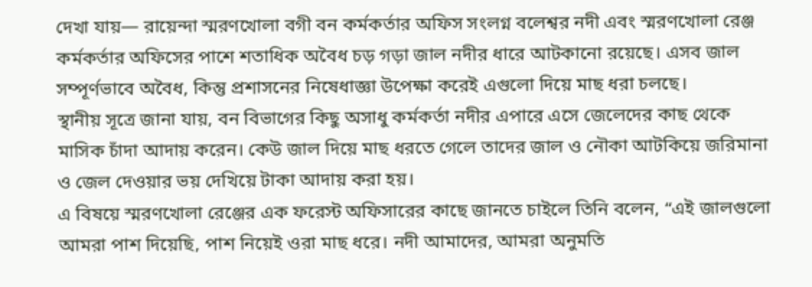দেখা যায়— রায়েন্দা স্মরণখোলা বগী বন কর্মকর্তার অফিস সংলগ্ন বলেশ্বর নদী এবং স্মরণখোলা রেঞ্জ কর্মকর্তার অফিসের পাশে শতাধিক অবৈধ চড় গড়া জাল নদীর ধারে আটকানো রয়েছে। এসব জাল সম্পূর্ণভাবে অবৈধ, কিন্তু প্রশাসনের নিষেধাজ্ঞা উপেক্ষা করেই এগুলো দিয়ে মাছ ধরা চলছে।
স্থানীয় সূত্রে জানা যায়, বন বিভাগের কিছু অসাধু কর্মকর্তা নদীর এপারে এসে জেলেদের কাছ থেকে মাসিক চাঁদা আদায় করেন। কেউ জাল দিয়ে মাছ ধরতে গেলে তাদের জাল ও নৌকা আটকিয়ে জরিমানা ও জেল দেওয়ার ভয় দেখিয়ে টাকা আদায় করা হয়।
এ বিষয়ে স্মরণখোলা রেঞ্জের এক ফরেস্ট অফিসারের কাছে জানতে চাইলে তিনি বলেন, “এই জালগুলো আমরা পাশ দিয়েছি, পাশ নিয়েই ওরা মাছ ধরে। নদী আমাদের, আমরা অনুমতি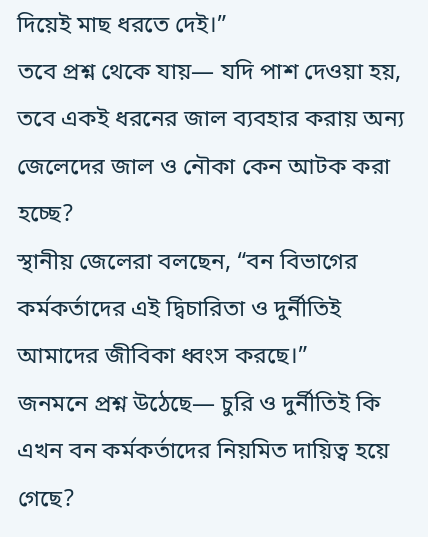দিয়েই মাছ ধরতে দেই।”
তবে প্রশ্ন থেকে যায়— যদি পাশ দেওয়া হয়, তবে একই ধরনের জাল ব্যবহার করায় অন্য জেলেদের জাল ও নৌকা কেন আটক করা হচ্ছে?
স্থানীয় জেলেরা বলছেন, “বন বিভাগের কর্মকর্তাদের এই দ্বিচারিতা ও দুর্নীতিই আমাদের জীবিকা ধ্বংস করছে।”
জনমনে প্রশ্ন উঠেছে— চুরি ও দুর্নীতিই কি এখন বন কর্মকর্তাদের নিয়মিত দায়িত্ব হয়ে গেছে?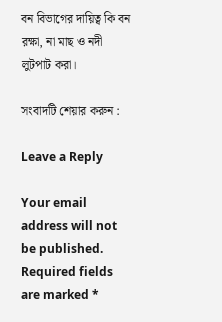বন বিভাগের দায়িত্ব কি বন রক্ষা, না মাছ ও নদী লুটপাট করা।

সংবাদটি শেয়ার করুন :

Leave a Reply

Your email address will not be published. Required fields are marked *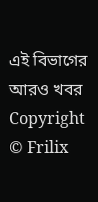এই বিভাগের আরও খবর
Copyright © Frilix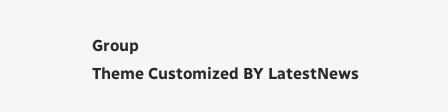Group
Theme Customized BY LatestNews